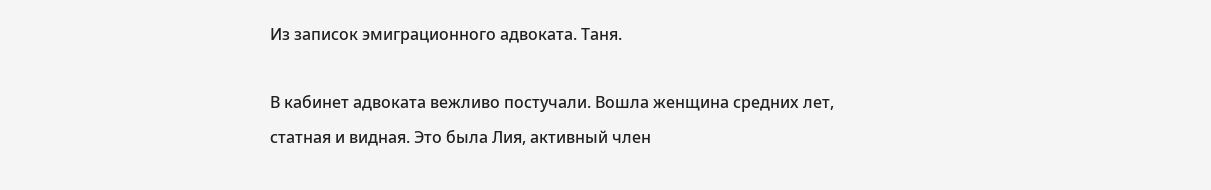Из записок эмиграционного адвоката. Таня.

В кабинет адвоката вежливо постучали. Вошла женщина средних лет, статная и видная. Это была Лия, активный член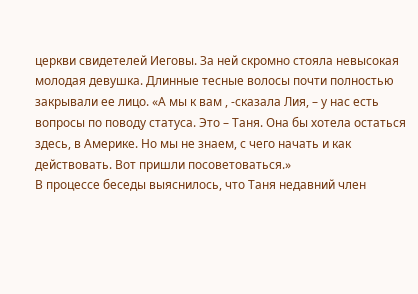церкви свидетелей Иеговы. За ней скромно стояла невысокая молодая девушка. Длинные тесные волосы почти полностью закрывали ее лицо. «А мы к вам , -сказала Лия, – у нас есть вопросы по поводу статуса. Это – Таня. Она бы хотела остаться здесь, в Америке. Но мы не знаем, с чего начать и как действовать. Вот пришли посоветоваться.»
В процессе беседы выяснилось, что Таня недавний член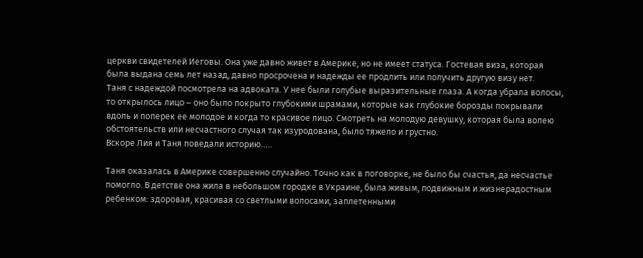церкви свидетелей Иеговы. Она уже давно живет в Америке, но не имеет статуса. Гостевая виза, которая была выдана семь лет назад, давно просрочена и надежды ее продлить или получить другую визу нет.
Таня с надеждой посмотрела на адвоката. У нее были голубые выразительные глаза. А когда убрала волосы, то открылось лицо – оно было покрыто глубокими шрамами, которые как глубокие борозды покрывали вдоль и поперек ее молодое и когда то красивое лицо. Смотреть на молодую девушку, которая была волею обстоятельств или несчастного случая так изуродована, было тяжело и грустно.
Вскоре Лия и Таня поведали историю…..

Таня оказалась в Америке совершенно случайно. Точно как в поговорке, не было бы счастья, да несчастье помогло. В детстве она жила в небольшом городке в Украине, была живым, подвижным и жизнерадостным ребенком: здоровая, красивая со светлыми волосами, заплетенными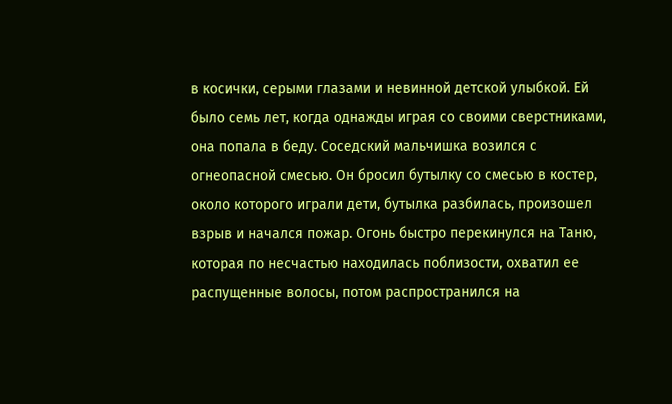в косички, серыми глазами и невинной детской улыбкой. Ей было семь лет, когда однажды играя со своими сверстниками, она попала в беду. Соседский мальчишка возился с огнеопасной смесью. Он бросил бутылку со смесью в костер, около которого играли дети, бутылка разбилась, произошел взрыв и начался пожар. Огонь быстро перекинулся на Таню, которая по несчастью находилась поблизости, охватил ее распущенные волосы, потом распространился на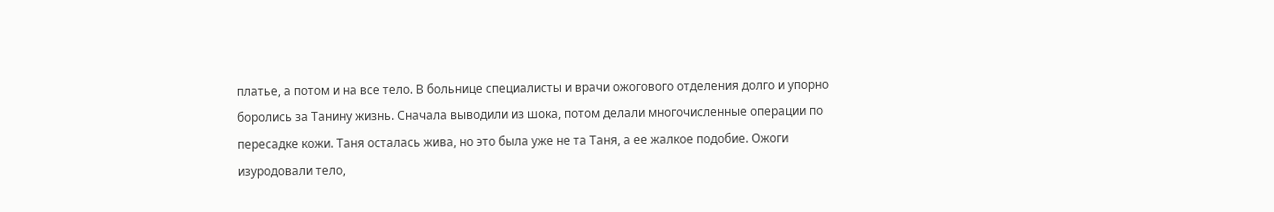платье, а потом и на все тело. В больнице специалисты и врачи ожогового отделения долго и упорно боролись за Танину жизнь. Сначала выводили из шока, потом делали многочисленные операции по пересадке кожи. Таня осталась жива, но это была уже не та Таня, а ее жалкое подобие. Ожоги изуродовали тело,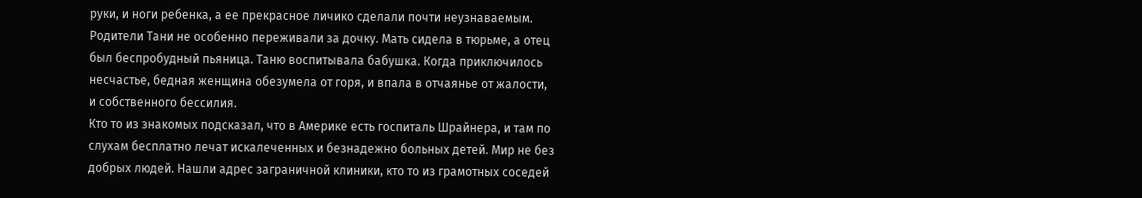руки, и ноги ребенка, а ее прекрасное личико сделали почти неузнаваемым. Родители Тани не особенно переживали за дочку. Мать сидела в тюрьме, а отец был беспробудный пьяница. Таню воспитывала бабушка. Когда приключилось несчастье, бедная женщина обезумела от горя, и впала в отчаянье от жалости, и собственного бессилия.
Кто то из знакомых подсказал, что в Америке есть госпиталь Шрайнера, и там по слухам бесплатно лечат искалеченных и безнадежно больных детей. Мир не без добрых людей. Нашли адрес заграничной клиники, кто то из грамотных соседей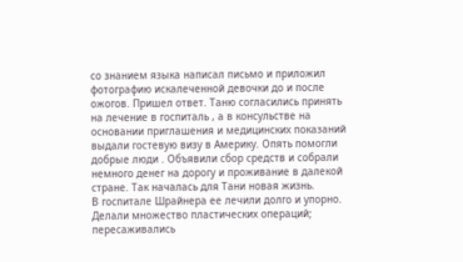со знанием языка написал письмо и приложил фотографию искалеченной девочки до и после ожогов. Пришел ответ. Таню согласились принять на лечение в госпиталь , а в консульстве на основании приглашения и медицинских показаний выдали гостевую визу в Америку. Опять помогли добрые люди . Объявили сбор средств и собрали немного денег на дорогу и проживание в далекой стране. Так началась для Тани новая жизнь.
В госпитале Шрайнера ее лечили долго и упорно. Делали множество пластических операций; пересаживались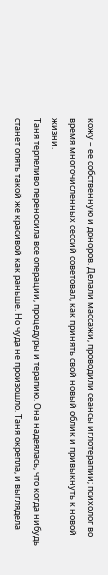кожу – ее собственную и доноров. Делали массажи, проводили сеансы иглотерапии; психолог во время многочисленных сессий советовал, как принять свой новый облик и привыкнуть к новой жизни.
Таня терпеливо переносила все операции, процедуры и терапию. Она надеялась, что когда нибудь станет опять такой же красивой как раньше. Но чуда не произошло. Таня окрепла, и выглядела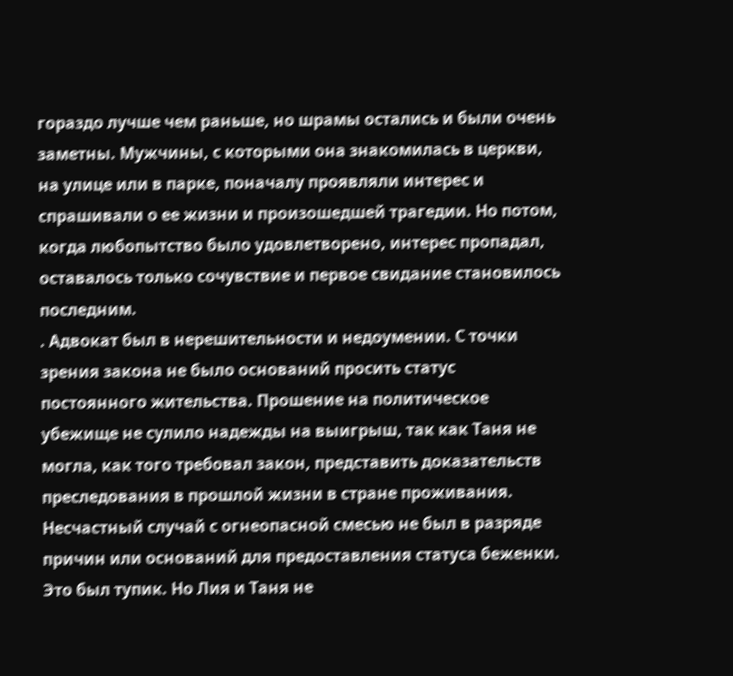гораздо лучше чем раньше, но шрамы остались и были очень заметны. Мужчины, с которыми она знакомилась в церкви, на улице или в парке, поначалу проявляли интерес и спрашивали о ее жизни и произошедшей трагедии. Но потом, когда любопытство было удовлетворено, интерес пропадал, оставалось только сочувствие и первое свидание становилось последним.
. Адвокат был в нерешительности и недоумении. С точки зрения закона не было оснований просить статус постоянного жительства. Прошение на политическое убежище не сулило надежды на выигрыш, так как Таня не могла, как того требовал закон, представить доказательств преследования в прошлой жизни в стране проживания. Несчастный случай с огнеопасной смесью не был в разряде причин или оснований для предоставления статуса беженки. Это был тупик. Но Лия и Таня не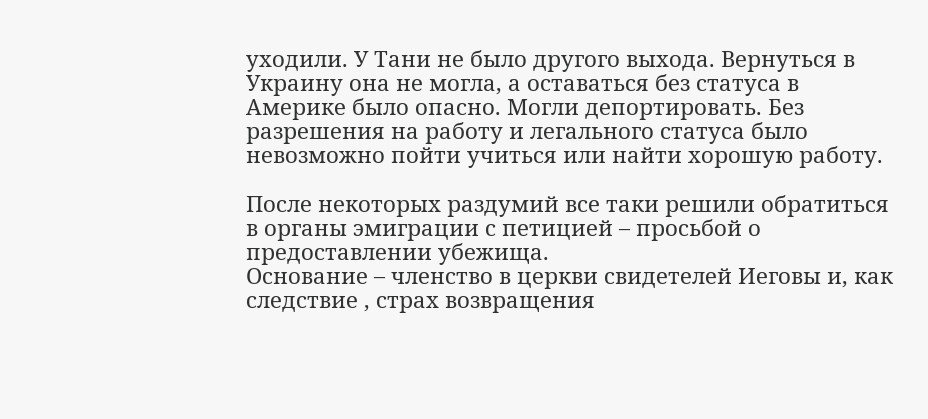уходили. У Тани не было другого выхода. Вернуться в Украину она не могла, а оставаться без статуса в Америке было опасно. Могли депортировать. Без разрешения на работу и легального статуса было невозможно пойти учиться или найти хорошую работу.

После некоторых раздумий все таки решили обратиться в органы эмиграции с петицией – просьбой о предоставлении убежища.
Основание – членство в церкви свидетелей Иеговы и, как следствие , страх возвращения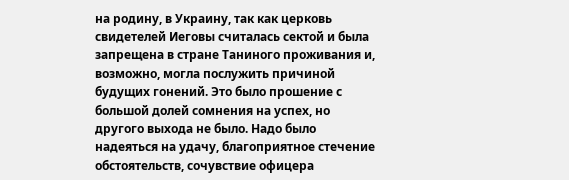на родину, в Украину, так как церковь свидетелей Иеговы считалась сектой и была запрещена в стране Таниного проживания и, возможно, могла послужить причиной будущих гонений. Это было прошение с большой долей сомнения на успех, но другого выхода не было. Надо было надеяться на удачу, благоприятное стечение обстоятельств, сочувствие офицера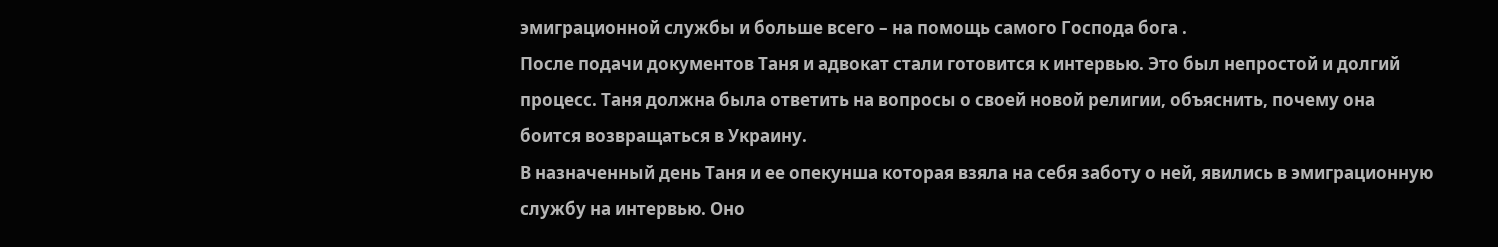эмиграционной службы и больше всего – на помощь самого Господа бога .
После подачи документов Таня и адвокат стали готовится к интервью. Это был непростой и долгий процесс. Таня должна была ответить на вопросы о своей новой религии, объяснить, почему она боится возвращаться в Украину.
В назначенный день Таня и ее опекунша которая взяла на себя заботу о ней, явились в эмиграционную службу на интервью. Оно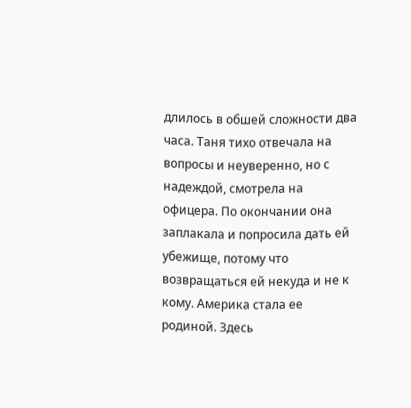длилось в обшей сложности два часа. Таня тихо отвечала на вопросы и неуверенно, но с надеждой, смотрела на офицера. По окончании она заплакала и попросила дать ей убежище, потому что возвращаться ей некуда и не к кому. Америка стала ее родиной. Здесь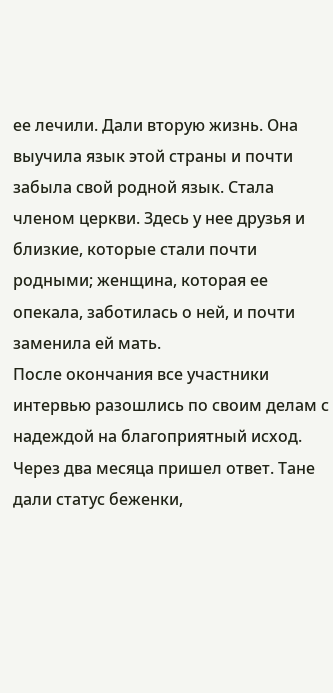ее лечили. Дали вторую жизнь. Она выучила язык этой страны и почти забыла свой родной язык. Стала членом церкви. Здесь у нее друзья и близкие, которые стали почти родными; женщина, которая ее опекала, заботилась о ней, и почти заменила ей мать.
После окончания все участники интервью разошлись по своим делам с надеждой на благоприятный исход.
Через два месяца пришел ответ. Тане дали статус беженки,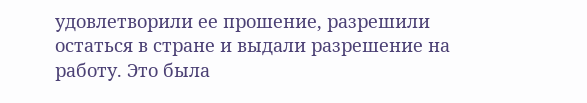удовлетворили ее прошение, разрешили остаться в стране и выдали разрешение на работу. Это была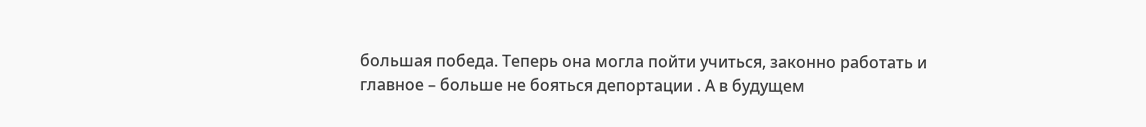большая победа. Теперь она могла пойти учиться, законно работать и главное – больше не бояться депортации . А в будущем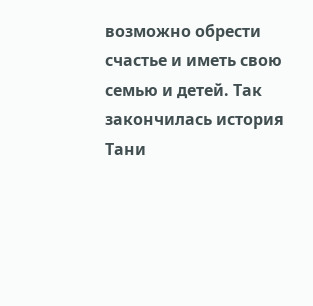возможно обрести счастье и иметь свою семью и детей. Так закончилась история Тани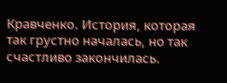Кравченко. История, которая так грустно началась, но так счастливо закончилась.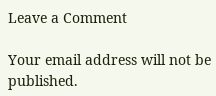Leave a Comment

Your email address will not be published.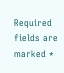Required fields are marked *